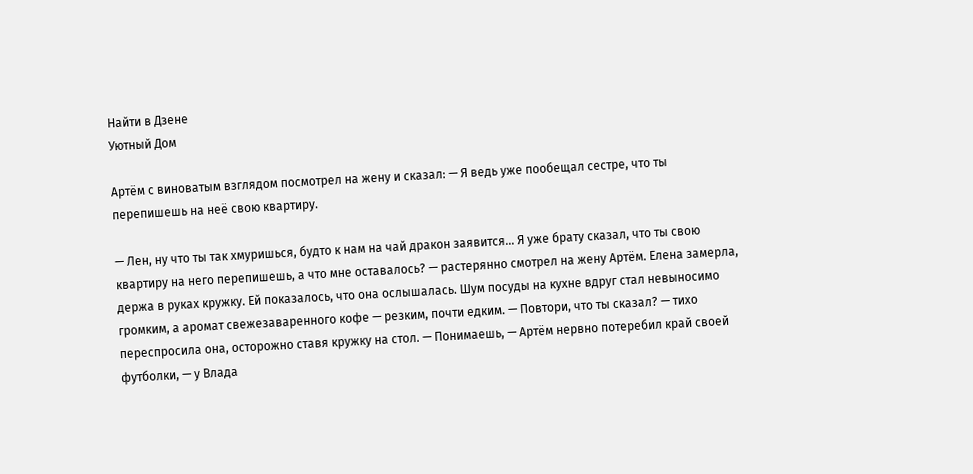Найти в Дзене
Уютный Дом

Артём с виноватым взглядом посмотрел на жену и сказал: — Я ведь уже пообещал сестре, что ты перепишешь на неё свою квартиру.

— Лен, ну что ты так хмуришься, будто к нам на чай дракон заявится... Я уже брату сказал, что ты свою квартиру на него перепишешь, а что мне оставалось? — растерянно смотрел на жену Артём. Елена замерла, держа в руках кружку. Ей показалось, что она ослышалась. Шум посуды на кухне вдруг стал невыносимо громким, а аромат свежезаваренного кофе — резким, почти едким. — Повтори, что ты сказал? — тихо переспросила она, осторожно ставя кружку на стол. — Понимаешь, — Артём нервно потеребил край своей футболки, — у Влада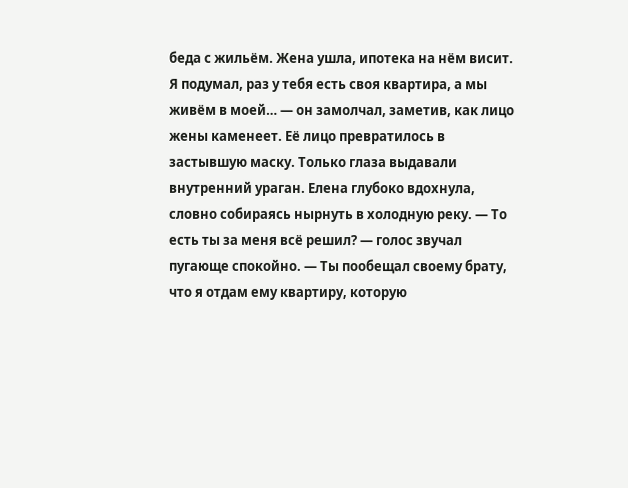беда с жильём. Жена ушла, ипотека на нём висит. Я подумал, раз у тебя есть своя квартира, а мы живём в моей… — он замолчал, заметив, как лицо жены каменеет. Её лицо превратилось в застывшую маску. Только глаза выдавали внутренний ураган. Елена глубоко вдохнула, словно собираясь нырнуть в холодную реку. — То есть ты за меня всё решил? — голос звучал пугающе спокойно. — Ты пообещал своему брату, что я отдам ему квартиру, которую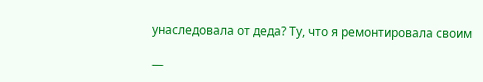унаследовала от деда? Ту, что я ремонтировала своим

—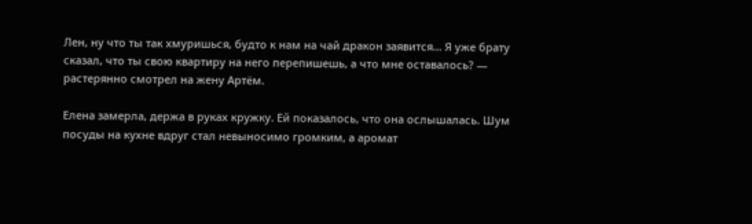Лен, ну что ты так хмуришься, будто к нам на чай дракон заявится... Я уже брату сказал, что ты свою квартиру на него перепишешь, а что мне оставалось? — растерянно смотрел на жену Артём.

Елена замерла, держа в руках кружку. Ей показалось, что она ослышалась. Шум посуды на кухне вдруг стал невыносимо громким, а аромат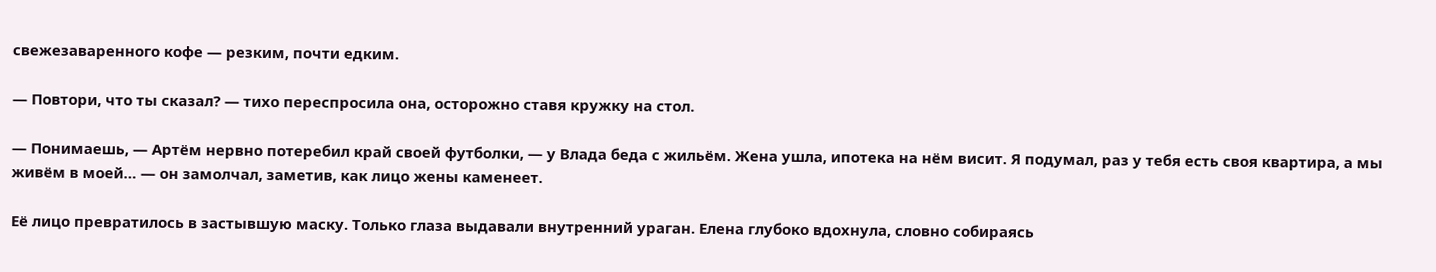свежезаваренного кофе — резким, почти едким.

— Повтори, что ты сказал? — тихо переспросила она, осторожно ставя кружку на стол.

— Понимаешь, — Артём нервно потеребил край своей футболки, — у Влада беда с жильём. Жена ушла, ипотека на нём висит. Я подумал, раз у тебя есть своя квартира, а мы живём в моей… — он замолчал, заметив, как лицо жены каменеет.

Её лицо превратилось в застывшую маску. Только глаза выдавали внутренний ураган. Елена глубоко вдохнула, словно собираясь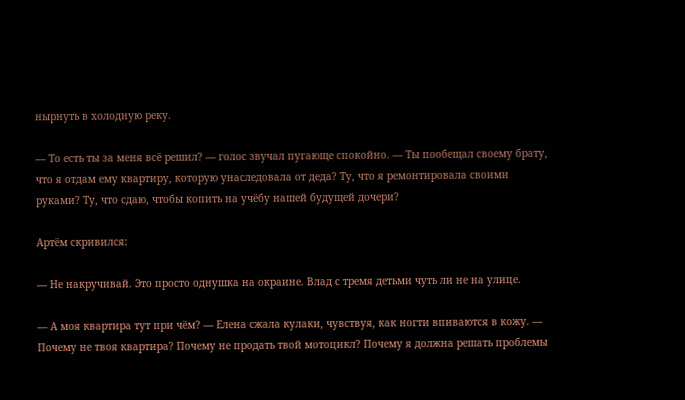нырнуть в холодную реку.

— То есть ты за меня всё решил? — голос звучал пугающе спокойно. — Ты пообещал своему брату, что я отдам ему квартиру, которую унаследовала от деда? Ту, что я ремонтировала своими руками? Ту, что сдаю, чтобы копить на учёбу нашей будущей дочери?

Артём скривился:

— Не накручивай. Это просто однушка на окраине. Влад с тремя детьми чуть ли не на улице.

— А моя квартира тут при чём? — Елена сжала кулаки, чувствуя, как ногти впиваются в кожу. — Почему не твоя квартира? Почему не продать твой мотоцикл? Почему я должна решать проблемы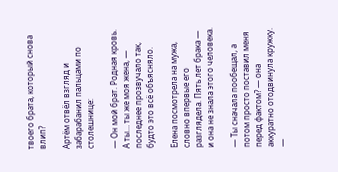твоего брата, который снова влип?

Артём отвёл взгляд и забарабанил пальцами по столешнице:

— Он мой брат. Родная кровь. А ты… ты же моя жена, — последнее прозвучало так, будто это всё объясняло.

Елена посмотрела на мужа, словно впервые его разглядела. Пять лет брака — и она не знала этого человека.

— Ты сначала пообещал, а потом просто поставил меня перед фактом? — она аккуратно отодвинула кружку. —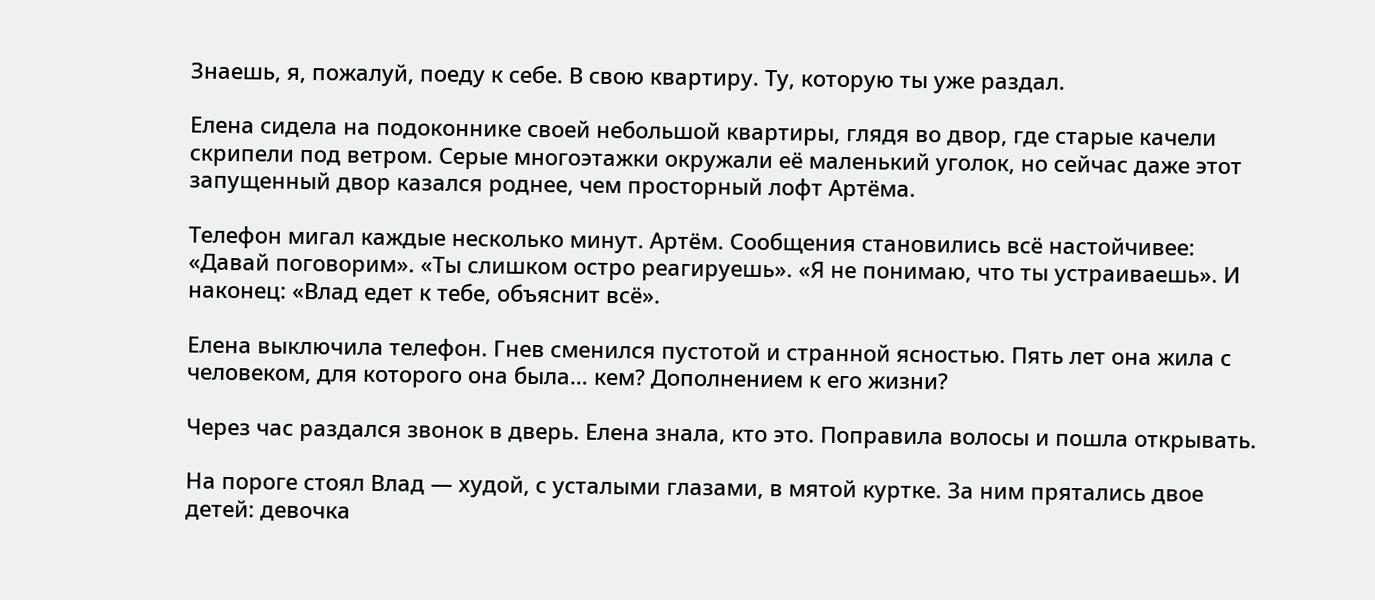Знаешь, я, пожалуй, поеду к себе. В свою квартиру. Ту, которую ты уже раздал.

Елена сидела на подоконнике своей небольшой квартиры, глядя во двор, где старые качели скрипели под ветром. Серые многоэтажки окружали её маленький уголок, но сейчас даже этот запущенный двор казался роднее, чем просторный лофт Артёма.

Телефон мигал каждые несколько минут. Артём. Сообщения становились всё настойчивее: «Давай поговорим». «Ты слишком остро реагируешь». «Я не понимаю, что ты устраиваешь». И наконец: «Влад едет к тебе, объяснит всё».

Елена выключила телефон. Гнев сменился пустотой и странной ясностью. Пять лет она жила с человеком, для которого она была… кем? Дополнением к его жизни?

Через час раздался звонок в дверь. Елена знала, кто это. Поправила волосы и пошла открывать.

На пороге стоял Влад — худой, с усталыми глазами, в мятой куртке. За ним прятались двое детей: девочка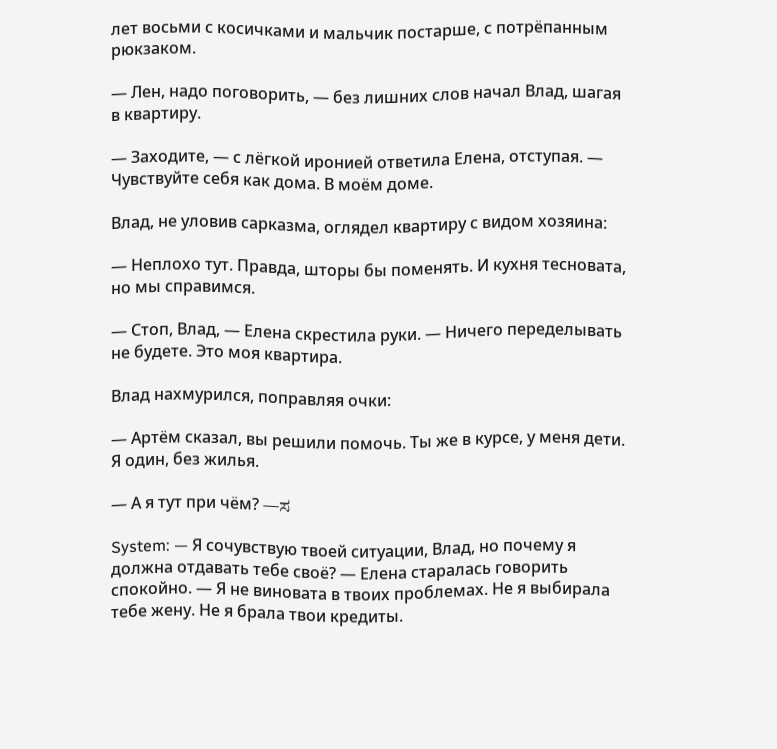лет восьми с косичками и мальчик постарше, с потрёпанным рюкзаком.

— Лен, надо поговорить, — без лишних слов начал Влад, шагая в квартиру.

— Заходите, — с лёгкой иронией ответила Елена, отступая. — Чувствуйте себя как дома. В моём доме.

Влад, не уловив сарказма, оглядел квартиру с видом хозяина:

— Неплохо тут. Правда, шторы бы поменять. И кухня тесновата, но мы справимся.

— Стоп, Влад, — Елена скрестила руки. — Ничего переделывать не будете. Это моя квартира.

Влад нахмурился, поправляя очки:

— Артём сказал, вы решили помочь. Ты же в курсе, у меня дети. Я один, без жилья.

— А я тут при чём? —ಸ

System: — Я сочувствую твоей ситуации, Влад, но почему я должна отдавать тебе своё? — Елена старалась говорить спокойно. — Я не виновата в твоих проблемах. Не я выбирала тебе жену. Не я брала твои кредиты.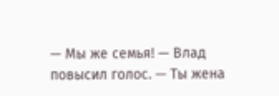— Мы же семья! — Влад повысил голос. — Ты жена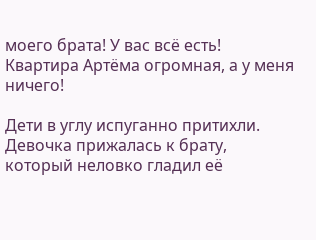моего брата! У вас всё есть! Квартира Артёма огромная, а у меня ничего!

Дети в углу испуганно притихли. Девочка прижалась к брату, который неловко гладил её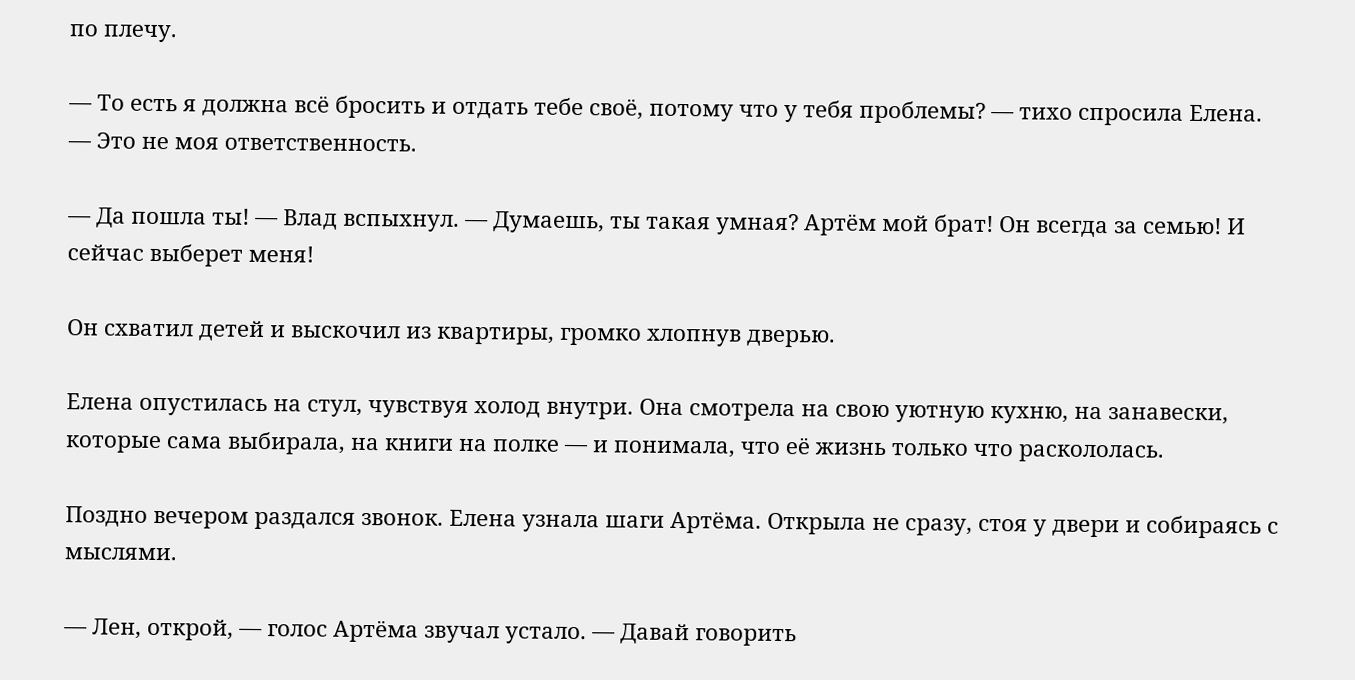по плечу.

— То есть я должна всё бросить и отдать тебе своё, потому что у тебя проблемы? — тихо спросила Елена. — Это не моя ответственность.

— Да пошла ты! — Влад вспыхнул. — Думаешь, ты такая умная? Артём мой брат! Он всегда за семью! И сейчас выберет меня!

Он схватил детей и выскочил из квартиры, громко хлопнув дверью.

Елена опустилась на стул, чувствуя холод внутри. Она смотрела на свою уютную кухню, на занавески, которые сама выбирала, на книги на полке — и понимала, что её жизнь только что раскололась.

Поздно вечером раздался звонок. Елена узнала шаги Артёма. Открыла не сразу, стоя у двери и собираясь с мыслями.

— Лен, открой, — голос Артёма звучал устало. — Давай говорить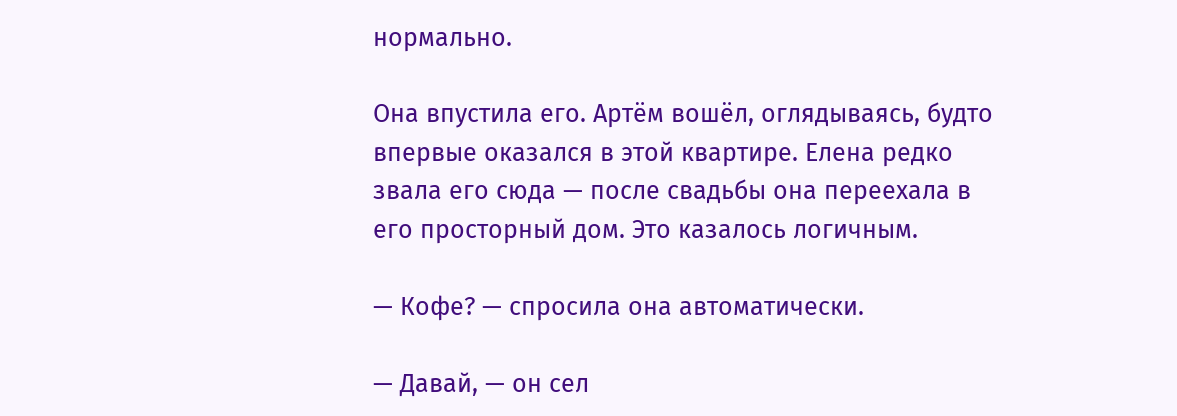нормально.

Она впустила его. Артём вошёл, оглядываясь, будто впервые оказался в этой квартире. Елена редко звала его сюда — после свадьбы она переехала в его просторный дом. Это казалось логичным.

— Кофе? — спросила она автоматически.

— Давай, — он сел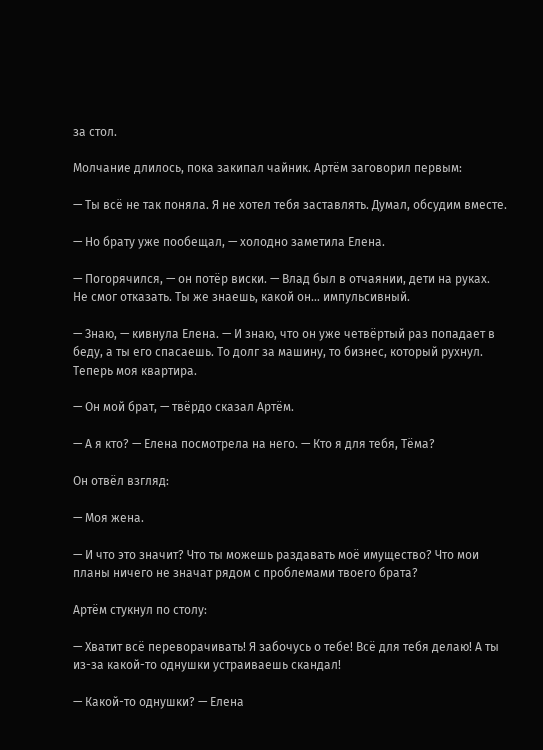за стол.

Молчание длилось, пока закипал чайник. Артём заговорил первым:

— Ты всё не так поняла. Я не хотел тебя заставлять. Думал, обсудим вместе.

— Но брату уже пообещал, — холодно заметила Елена.

— Погорячился, — он потёр виски. — Влад был в отчаянии, дети на руках. Не смог отказать. Ты же знаешь, какой он… импульсивный.

— Знаю, — кивнула Елена. — И знаю, что он уже четвёртый раз попадает в беду, а ты его спасаешь. То долг за машину, то бизнес, который рухнул. Теперь моя квартира.

— Он мой брат, — твёрдо сказал Артём.

— А я кто? — Елена посмотрела на него. — Кто я для тебя, Тёма?

Он отвёл взгляд:

— Моя жена.

— И что это значит? Что ты можешь раздавать моё имущество? Что мои планы ничего не значат рядом с проблемами твоего брата?

Артём стукнул по столу:

— Хватит всё переворачивать! Я забочусь о тебе! Всё для тебя делаю! А ты из-за какой-то однушки устраиваешь скандал!

— Какой-то однушки? — Елена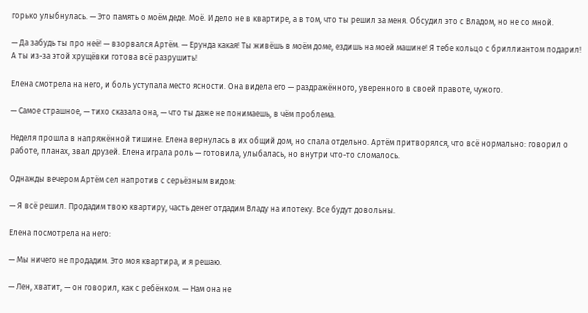горько улыбнулась. — Это память о моём деде. Моё. И дело не в квартире, а в том, что ты решил за меня. Обсудил это с Владом, но не со мной.

— Да забудь ты про неё! — взорвался Артём. — Ерунда какая! Ты живёшь в моём доме, ездишь на моей машине! Я тебе кольцо с бриллиантом подарил! А ты из-за этой хрущёвки готова всё разрушить!

Елена смотрела на него, и боль уступала место ясности. Она видела его — раздражённого, уверенного в своей правоте, чужого.

— Самое страшное, — тихо сказала она, — что ты даже не понимаешь, в чём проблема.

Неделя прошла в напряжённой тишине. Елена вернулась в их общий дом, но спала отдельно. Артём притворялся, что всё нормально: говорил о работе, планах, звал друзей. Елена играла роль — готовила, улыбалась, но внутри что-то сломалось.

Однажды вечером Артём сел напротив с серьёзным видом:

— Я всё решил. Продадим твою квартиру, часть денег отдадим Владу на ипотеку. Все будут довольны.

Елена посмотрела на него:

— Мы ничего не продадим. Это моя квартира, и я решаю.

— Лен, хватит, — он говорил, как с ребёнком. — Нам она не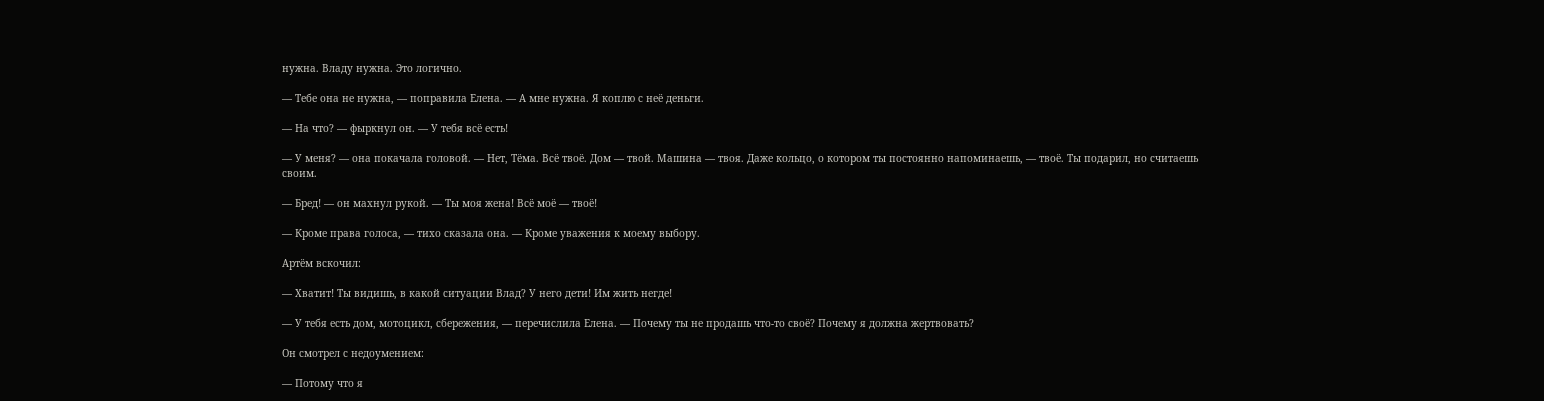нужна. Владу нужна. Это логично.

— Тебе она не нужна, — поправила Елена. — А мне нужна. Я коплю с неё деньги.

— На что? — фыркнул он. — У тебя всё есть!

— У меня? — она покачала головой. — Нет, Тёма. Всё твоё. Дом — твой. Машина — твоя. Даже кольцо, о котором ты постоянно напоминаешь, — твоё. Ты подарил, но считаешь своим.

— Бред! — он махнул рукой. — Ты моя жена! Всё моё — твоё!

— Кроме права голоса, — тихо сказала она. — Кроме уважения к моему выбору.

Артём вскочил:

— Хватит! Ты видишь, в какой ситуации Влад? У него дети! Им жить негде!

— У тебя есть дом, мотоцикл, сбережения, — перечислила Елена. — Почему ты не продашь что-то своё? Почему я должна жертвовать?

Он смотрел с недоумением:

— Потому что я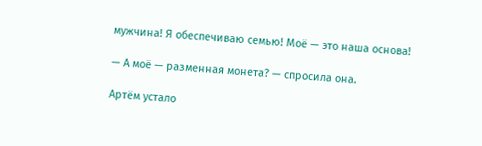мужчина! Я обеспечиваю семью! Моё — это наша основа!

— А моё — разменная монета? — спросила она.

Артём устало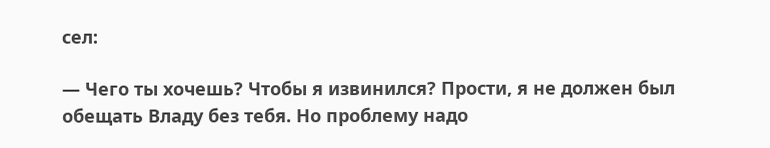сел:

— Чего ты хочешь? Чтобы я извинился? Прости, я не должен был обещать Владу без тебя. Но проблему надо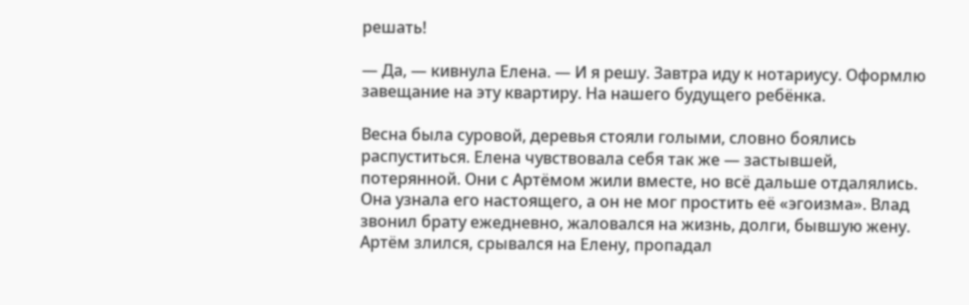решать!

— Да, — кивнула Елена. — И я решу. Завтра иду к нотариусу. Оформлю завещание на эту квартиру. На нашего будущего ребёнка.

Весна была суровой, деревья стояли голыми, словно боялись распуститься. Елена чувствовала себя так же — застывшей, потерянной. Они с Артёмом жили вместе, но всё дальше отдалялись. Она узнала его настоящего, а он не мог простить её «эгоизма». Влад звонил брату ежедневно, жаловался на жизнь, долги, бывшую жену. Артём злился, срывался на Елену, пропадал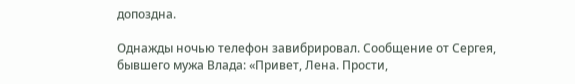допоздна.

Однажды ночью телефон завибрировал. Сообщение от Сергея, бывшего мужа Влада: «Привет, Лена. Прости,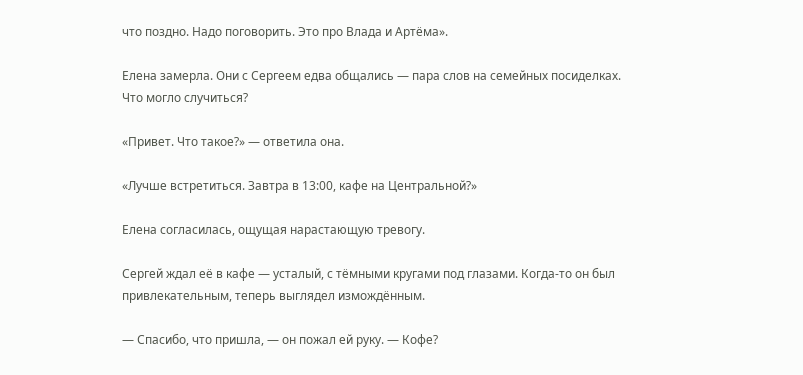что поздно. Надо поговорить. Это про Влада и Артёма».

Елена замерла. Они с Сергеем едва общались — пара слов на семейных посиделках. Что могло случиться?

«Привет. Что такое?» — ответила она.

«Лучше встретиться. Завтра в 13:00, кафе на Центральной?»

Елена согласилась, ощущая нарастающую тревогу.

Сергей ждал её в кафе — усталый, с тёмными кругами под глазами. Когда-то он был привлекательным, теперь выглядел измождённым.

— Спасибо, что пришла, — он пожал ей руку. — Кофе?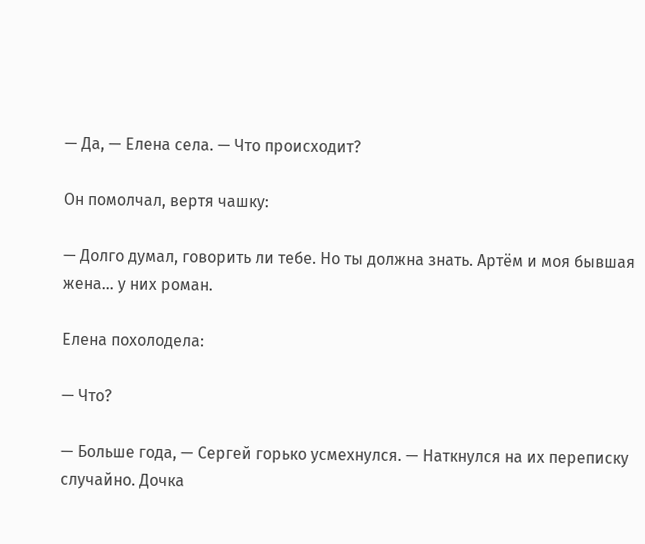— Да, — Елена села. — Что происходит?

Он помолчал, вертя чашку:

— Долго думал, говорить ли тебе. Но ты должна знать. Артём и моя бывшая жена… у них роман.

Елена похолодела:

— Что?

— Больше года, — Сергей горько усмехнулся. — Наткнулся на их переписку случайно. Дочка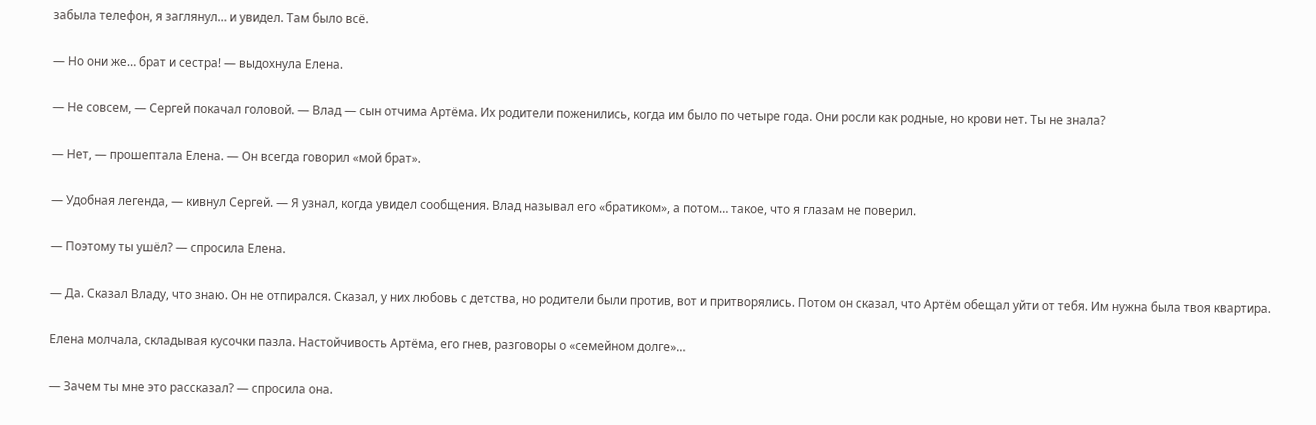забыла телефон, я заглянул… и увидел. Там было всё.

— Но они же… брат и сестра! — выдохнула Елена.

— Не совсем, — Сергей покачал головой. — Влад — сын отчима Артёма. Их родители поженились, когда им было по четыре года. Они росли как родные, но крови нет. Ты не знала?

— Нет, — прошептала Елена. — Он всегда говорил «мой брат».

— Удобная легенда, — кивнул Сергей. — Я узнал, когда увидел сообщения. Влад называл его «братиком», а потом… такое, что я глазам не поверил.

— Поэтому ты ушёл? — спросила Елена.

— Да. Сказал Владу, что знаю. Он не отпирался. Сказал, у них любовь с детства, но родители были против, вот и притворялись. Потом он сказал, что Артём обещал уйти от тебя. Им нужна была твоя квартира.

Елена молчала, складывая кусочки пазла. Настойчивость Артёма, его гнев, разговоры о «семейном долге»…

— Зачем ты мне это рассказал? — спросила она.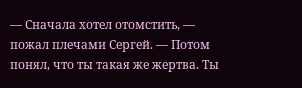— Сначала хотел отомстить, — пожал плечами Сергей. — Потом понял, что ты такая же жертва. Ты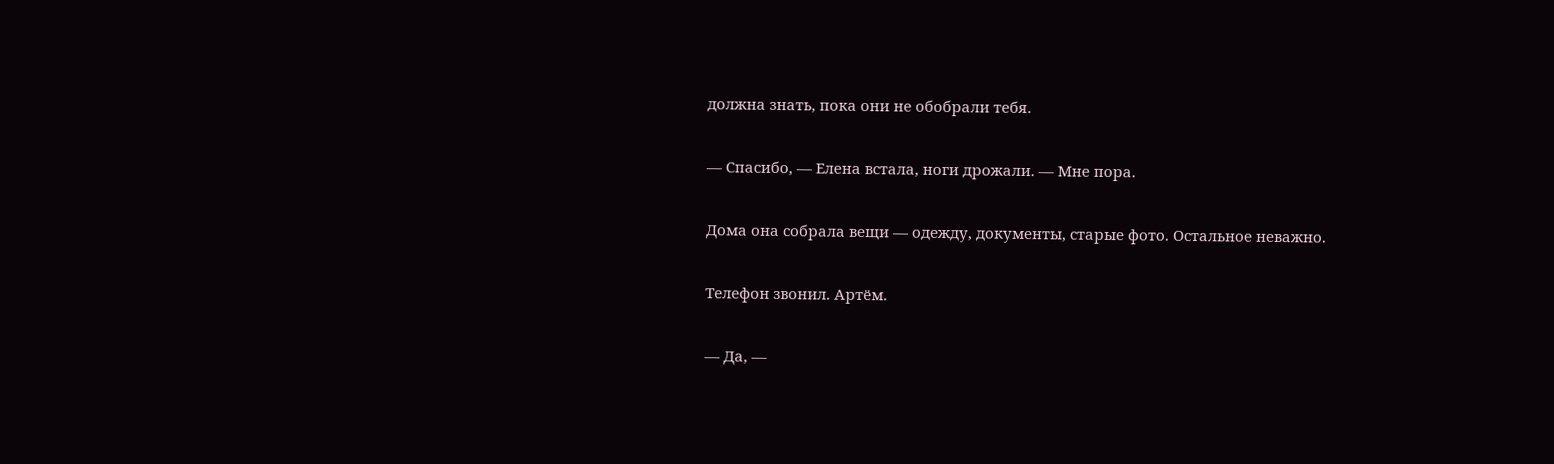должна знать, пока они не обобрали тебя.

— Спасибо, — Елена встала, ноги дрожали. — Мне пора.

Дома она собрала вещи — одежду, документы, старые фото. Остальное неважно.

Телефон звонил. Артём.

— Да, —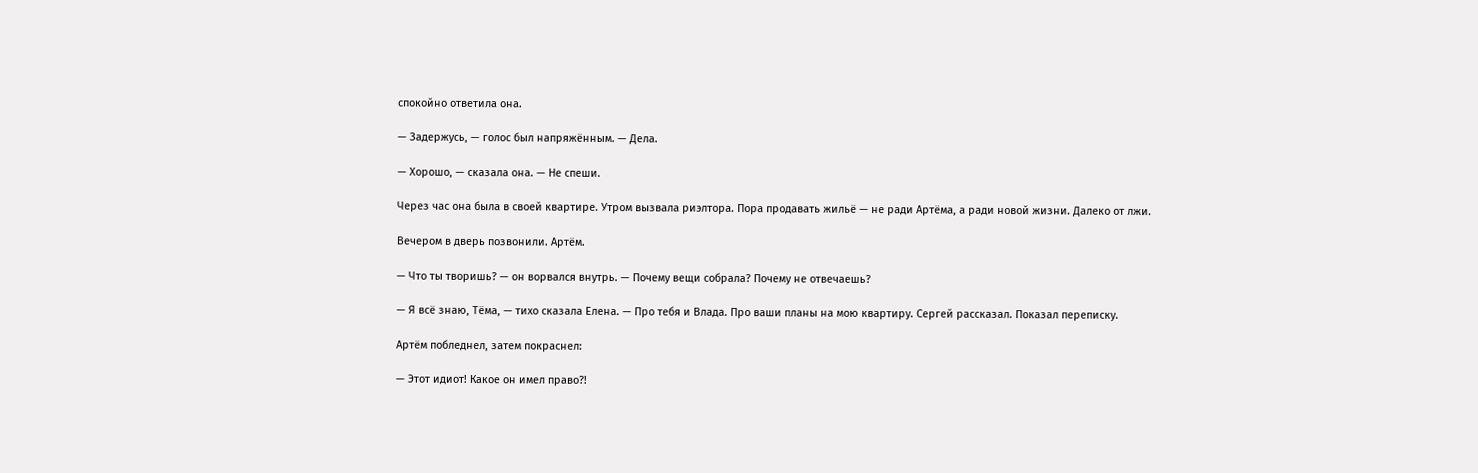спокойно ответила она.

— Задержусь, — голос был напряжённым. — Дела.

— Хорошо, — сказала она. — Не спеши.

Через час она была в своей квартире. Утром вызвала риэлтора. Пора продавать жильё — не ради Артёма, а ради новой жизни. Далеко от лжи.

Вечером в дверь позвонили. Артём.

— Что ты творишь? — он ворвался внутрь. — Почему вещи собрала? Почему не отвечаешь?

— Я всё знаю, Тёма, — тихо сказала Елена. — Про тебя и Влада. Про ваши планы на мою квартиру. Сергей рассказал. Показал переписку.

Артём побледнел, затем покраснел:

— Этот идиот! Какое он имел право?!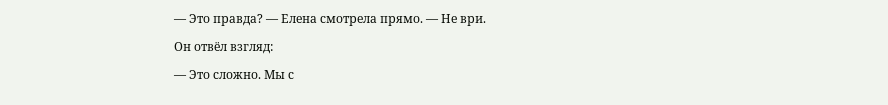— Это правда? — Елена смотрела прямо. — Не ври.

Он отвёл взгляд:

— Это сложно. Мы с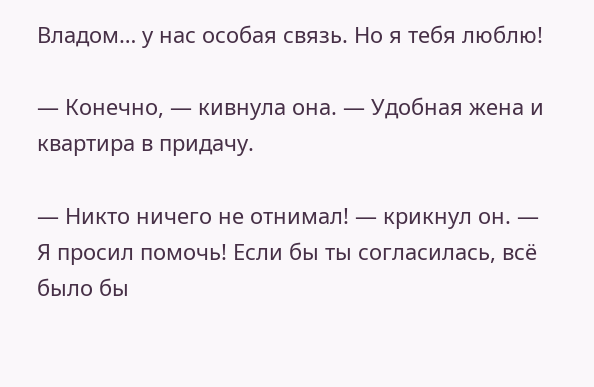Владом… у нас особая связь. Но я тебя люблю!

— Конечно, — кивнула она. — Удобная жена и квартира в придачу.

— Никто ничего не отнимал! — крикнул он. — Я просил помочь! Если бы ты согласилась, всё было бы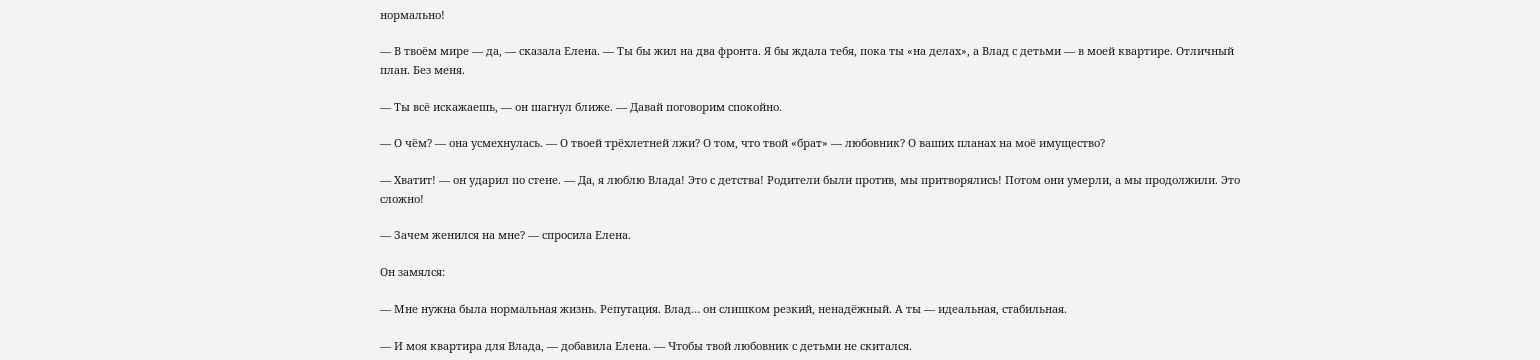нормально!

— В твоём мире — да, — сказала Елена. — Ты бы жил на два фронта. Я бы ждала тебя, пока ты «на делах», а Влад с детьми — в моей квартире. Отличный план. Без меня.

— Ты всё искажаешь, — он шагнул ближе. — Давай поговорим спокойно.

— О чём? — она усмехнулась. — О твоей трёхлетней лжи? О том, что твой «брат» — любовник? О ваших планах на моё имущество?

— Хватит! — он ударил по стене. — Да, я люблю Влада! Это с детства! Родители были против, мы притворялись! Потом они умерли, а мы продолжили. Это сложно!

— Зачем женился на мне? — спросила Елена.

Он замялся:

— Мне нужна была нормальная жизнь. Репутация. Влад… он слишком резкий, ненадёжный. А ты — идеальная, стабильная.

— И моя квартира для Влада, — добавила Елена. — Чтобы твой любовник с детьми не скитался.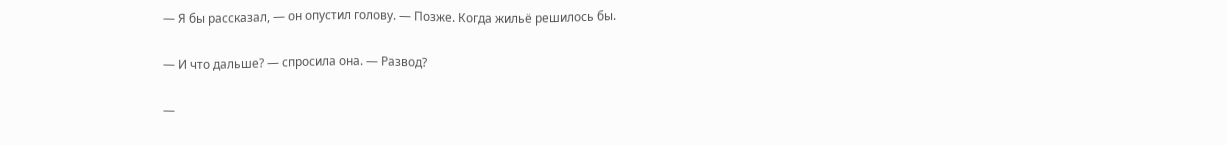— Я бы рассказал, — он опустил голову. — Позже. Когда жильё решилось бы.

— И что дальше? — спросила она. — Развод?

—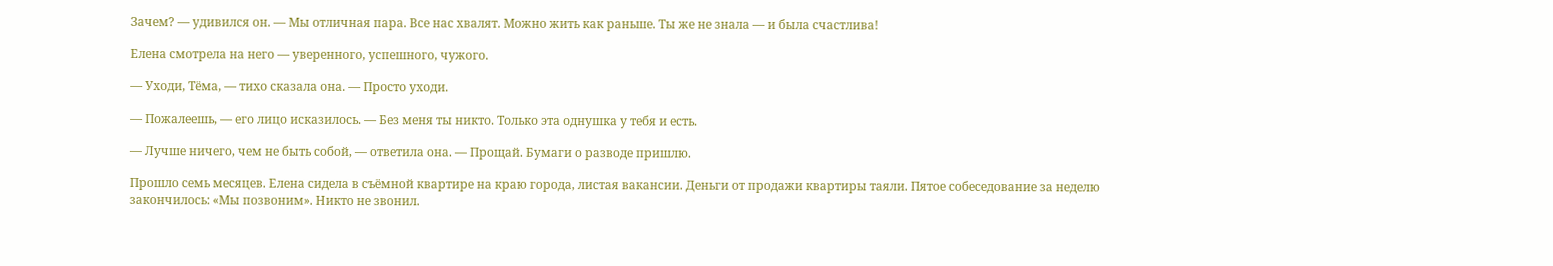Зачем? — удивился он. — Мы отличная пара. Все нас хвалят. Можно жить как раньше. Ты же не знала — и была счастлива!

Елена смотрела на него — уверенного, успешного, чужого.

— Уходи, Тёма, — тихо сказала она. — Просто уходи.

— Пожалеешь, — его лицо исказилось. — Без меня ты никто. Только эта однушка у тебя и есть.

— Лучше ничего, чем не быть собой, — ответила она. — Прощай. Бумаги о разводе пришлю.

Прошло семь месяцев. Елена сидела в съёмной квартире на краю города, листая вакансии. Деньги от продажи квартиры таяли. Пятое собеседование за неделю закончилось: «Мы позвоним». Никто не звонил.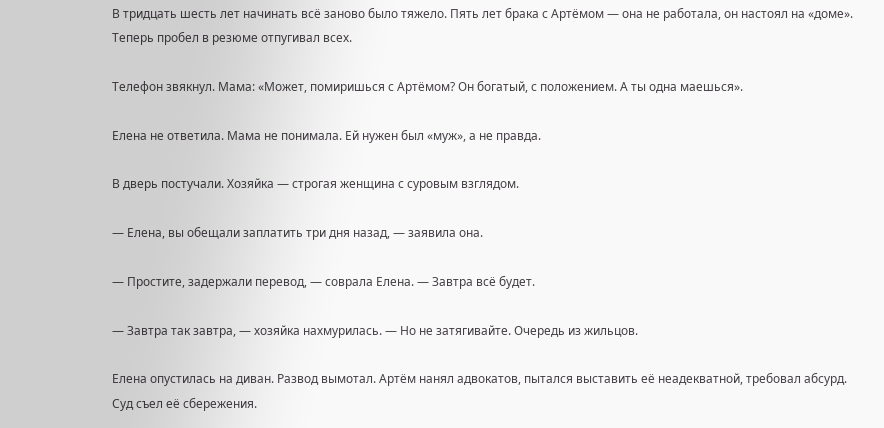В тридцать шесть лет начинать всё заново было тяжело. Пять лет брака с Артёмом — она не работала, он настоял на «доме». Теперь пробел в резюме отпугивал всех.

Телефон звякнул. Мама: «Может, помиришься с Артёмом? Он богатый, с положением. А ты одна маешься».

Елена не ответила. Мама не понимала. Ей нужен был «муж», а не правда.

В дверь постучали. Хозяйка — строгая женщина с суровым взглядом.

— Елена, вы обещали заплатить три дня назад, — заявила она.

— Простите, задержали перевод, — соврала Елена. — Завтра всё будет.

— Завтра так завтра, — хозяйка нахмурилась. — Но не затягивайте. Очередь из жильцов.

Елена опустилась на диван. Развод вымотал. Артём нанял адвокатов, пытался выставить её неадекватной, требовал абсурд. Суд съел её сбережения.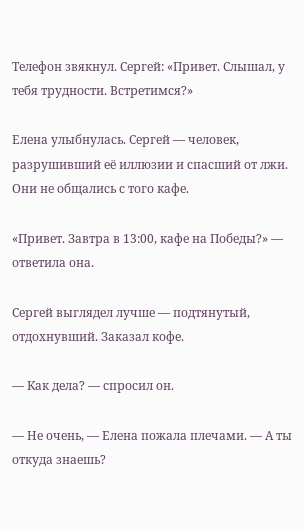Телефон звякнул. Сергей: «Привет. Слышал, у тебя трудности. Встретимся?»

Елена улыбнулась. Сергей — человек, разрушивший её иллюзии и спасший от лжи. Они не общались с того кафе.

«Привет. Завтра в 13:00, кафе на Победы?» — ответила она.

Сергей выглядел лучше — подтянутый, отдохнувший. Заказал кофе.

— Как дела? — спросил он.

— Не очень, — Елена пожала плечами. — А ты откуда знаешь?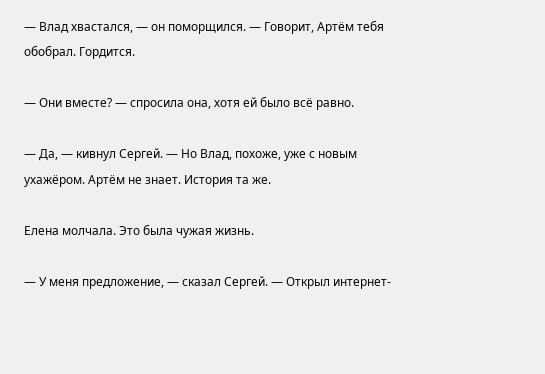— Влад хвастался, — он поморщился. — Говорит, Артём тебя обобрал. Гордится.

— Они вместе? — спросила она, хотя ей было всё равно.

— Да, — кивнул Сергей. — Но Влад, похоже, уже с новым ухажёром. Артём не знает. История та же.

Елена молчала. Это была чужая жизнь.

— У меня предложение, — сказал Сергей. — Открыл интернет-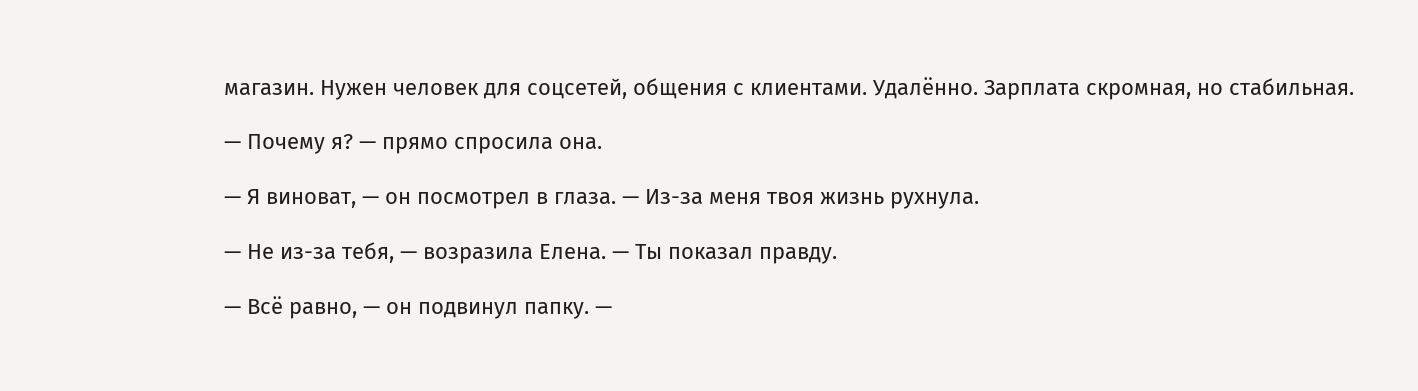магазин. Нужен человек для соцсетей, общения с клиентами. Удалённо. Зарплата скромная, но стабильная.

— Почему я? — прямо спросила она.

— Я виноват, — он посмотрел в глаза. — Из-за меня твоя жизнь рухнула.

— Не из-за тебя, — возразила Елена. — Ты показал правду.

— Всё равно, — он подвинул папку. —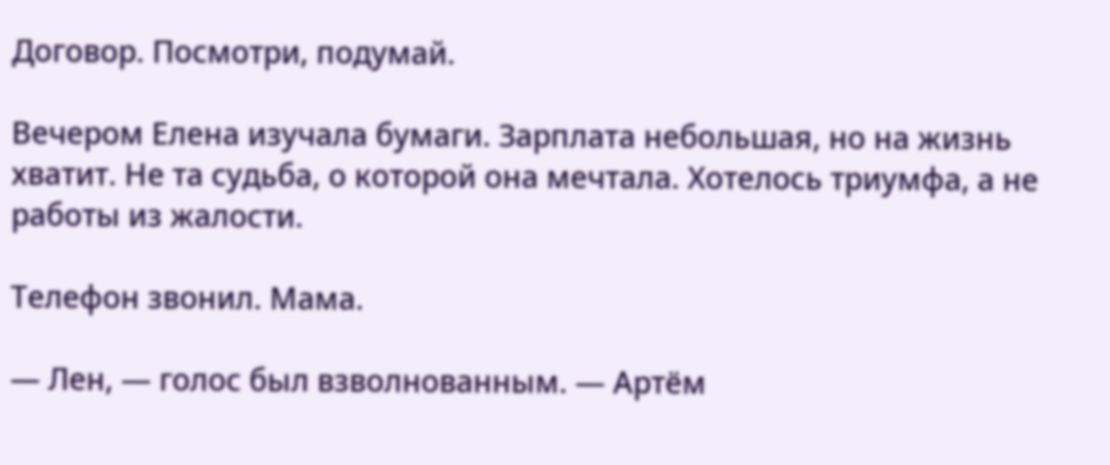Договор. Посмотри, подумай.

Вечером Елена изучала бумаги. Зарплата небольшая, но на жизнь хватит. Не та судьба, о которой она мечтала. Хотелось триумфа, а не работы из жалости.

Телефон звонил. Мама.

— Лен, — голос был взволнованным. — Артём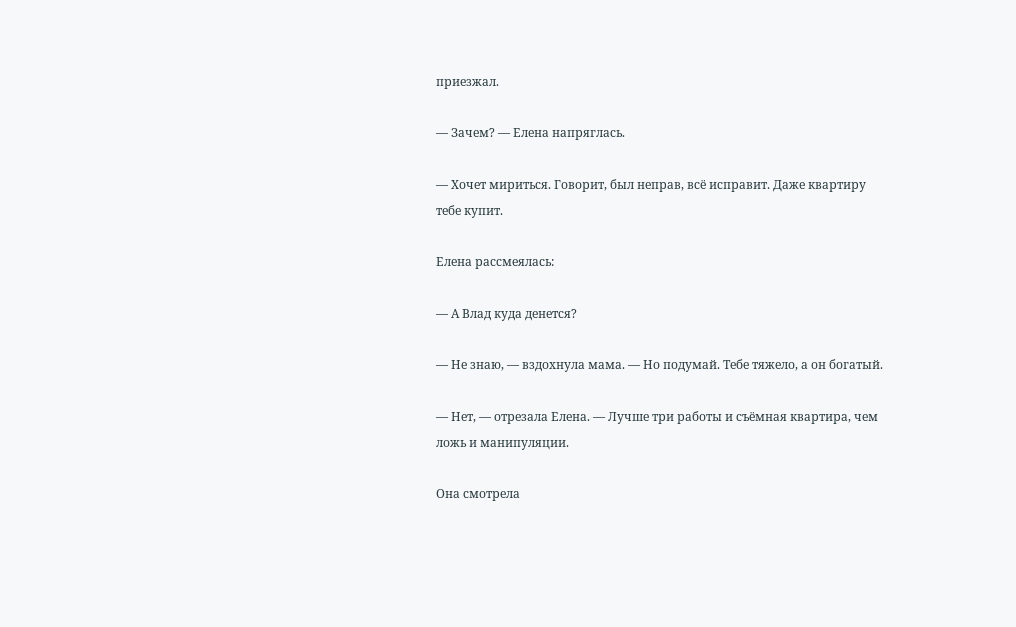приезжал.

— Зачем? — Елена напряглась.

— Хочет мириться. Говорит, был неправ, всё исправит. Даже квартиру тебе купит.

Елена рассмеялась:

— А Влад куда денется?

— Не знаю, — вздохнула мама. — Но подумай. Тебе тяжело, а он богатый.

— Нет, — отрезала Елена. — Лучше три работы и съёмная квартира, чем ложь и манипуляции.

Она смотрела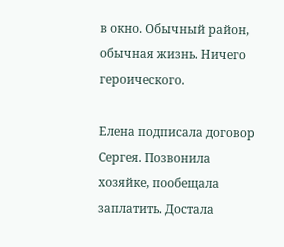в окно. Обычный район, обычная жизнь. Ничего героического.

Елена подписала договор Сергея. Позвонила хозяйке, пообещала заплатить. Достала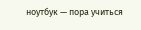ноутбук — пора учиться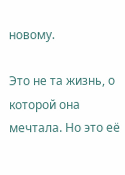новому.

Это не та жизнь, о которой она мечтала. Но это её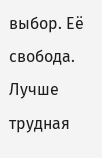выбор. Её свобода. Лучше трудная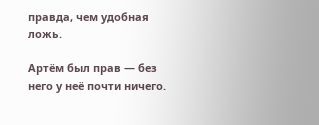правда, чем удобная ложь.

Артём был прав — без него у неё почти ничего.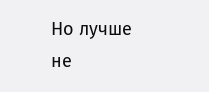Но лучше не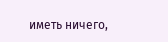иметь ничего,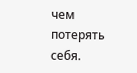чем потерять себя.